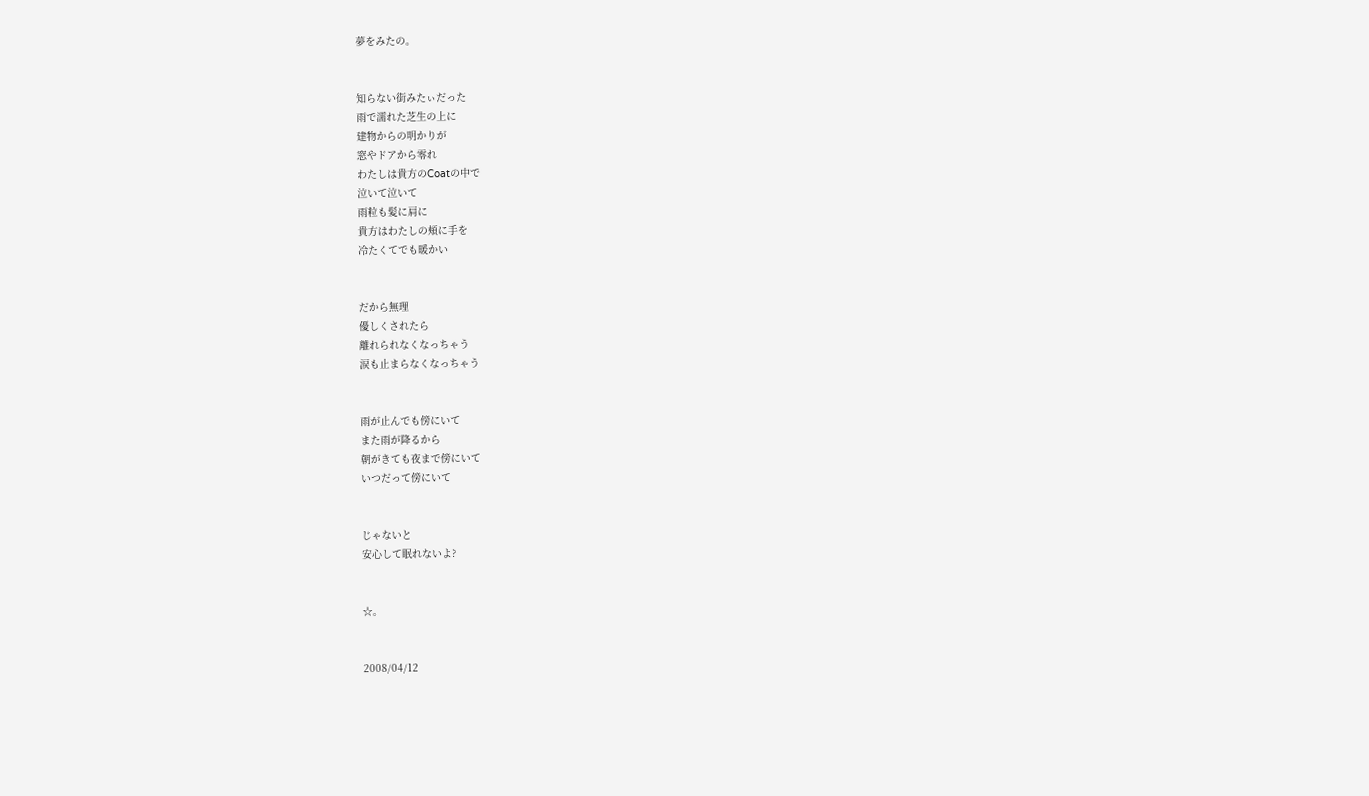夢をみたの。


知らない街みたぃだった
雨で濡れた芝生の上に
建物からの明かりが
窓やドアから零れ
わたしは貴方のCoatの中で
泣いて泣いて
雨粒も髪に肩に
貴方はわたしの頬に手を
冷たくてでも暖かい


だから無理
優しくされたら
離れられなくなっちゃう
涙も止まらなくなっちゃう


雨が止んでも傍にいて
また雨が降るから
朝がきても夜まで傍にいて
いつだって傍にいて


じゃないと
安心して眠れないよ?


☆。


2008/04/12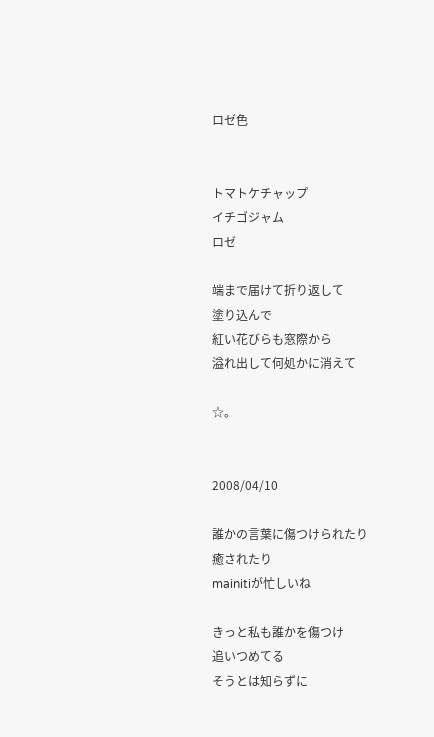ロゼ色


トマトケチャップ
イチゴジャム
ロゼ

端まで届けて折り返して
塗り込んで
紅い花びらも窓際から
溢れ出して何処かに消えて

☆。


2008/04/10

誰かの言葉に傷つけられたり
癒されたり
mainitiが忙しいね

きっと私も誰かを傷つけ
追いつめてる
そうとは知らずに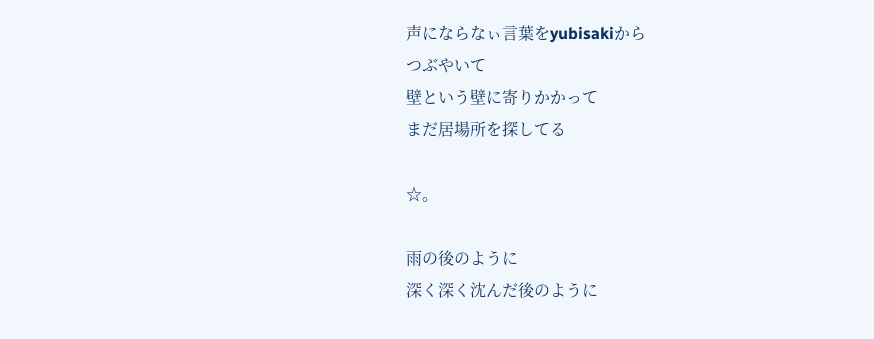声にならなぃ言葉をyubisakiから
つぶやいて
壁という壁に寄りかかって
まだ居場所を探してる

☆。

雨の後のように
深く深く沈んだ後のように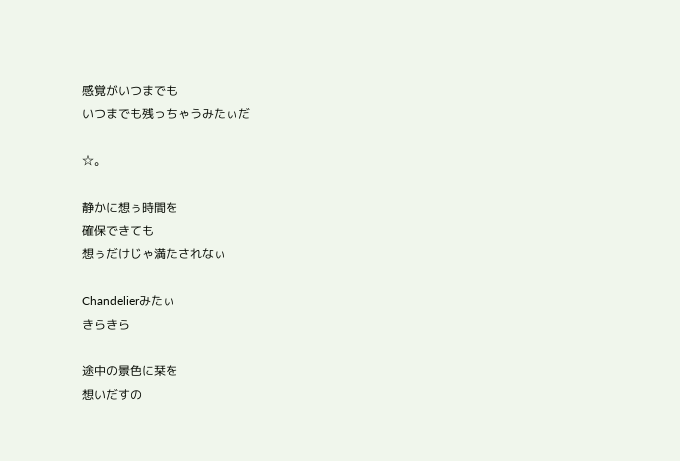感覚がいつまでも
いつまでも残っちゃうみたぃだ

☆。

静かに想ぅ時間を
確保できても
想ぅだけじゃ満たされなぃ

Chandelierみたぃ
きらきら

途中の景色に栞を
想いだすの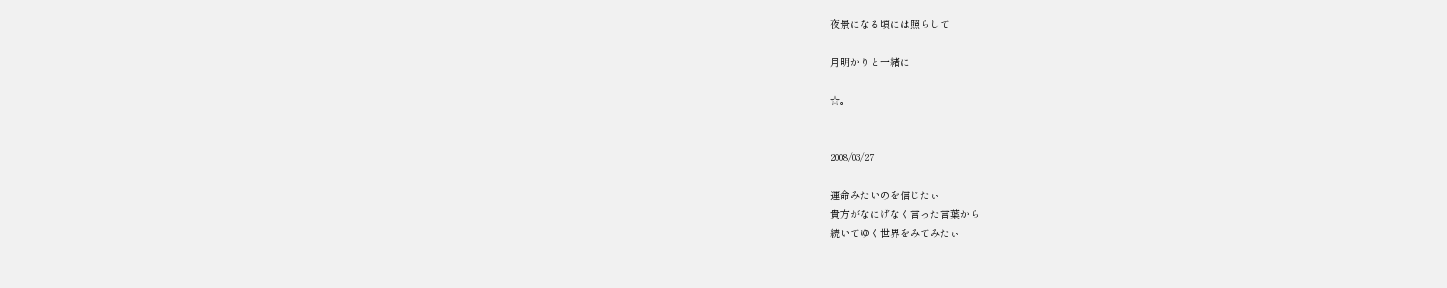夜景になる頃には照らして

月明かりと一緒に

☆。


2008/03/27

運命みたいのを信じたぃ
貴方がなにげなく言った言葉から
続いてゆく世界をみてみたぃ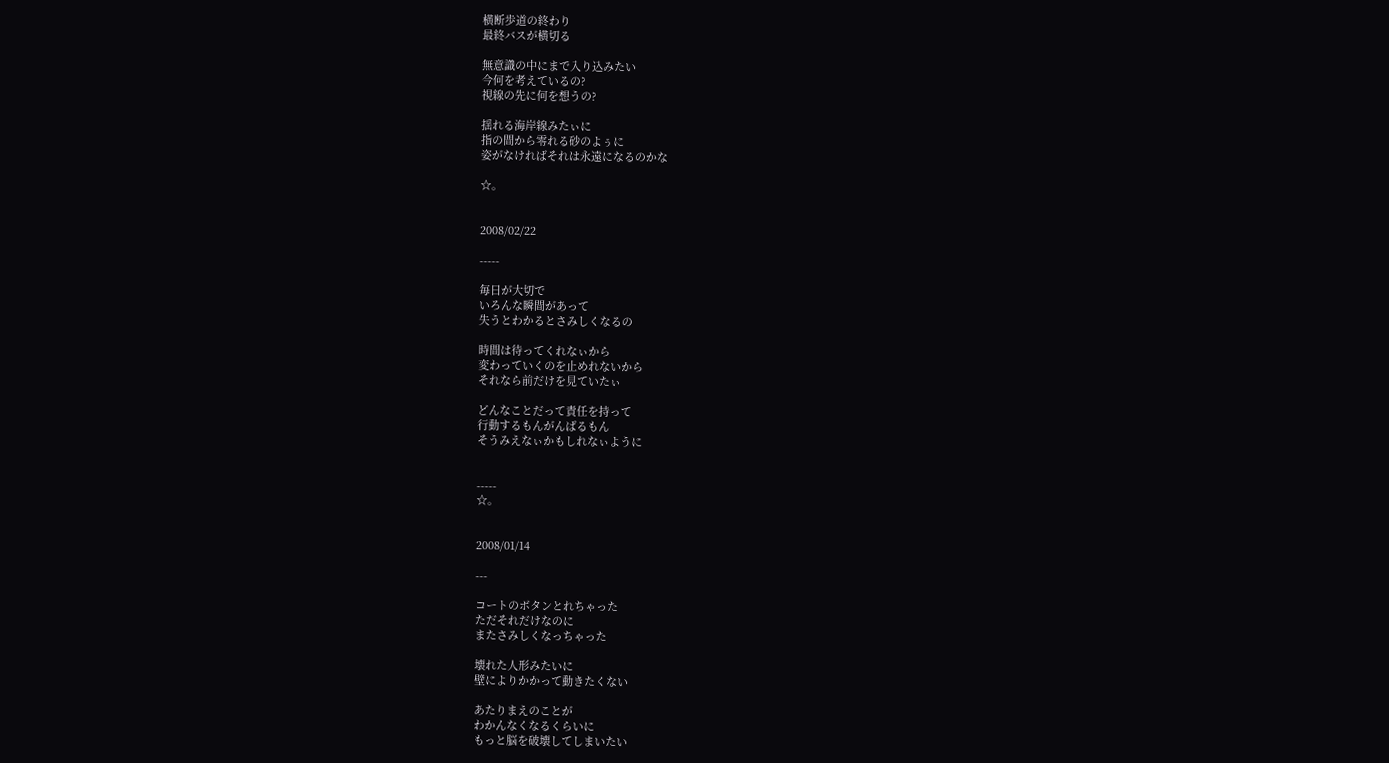横断歩道の終わり
最終バスが横切る

無意識の中にまで入り込みたい
今何を考えているの?
視線の先に何を想うの?

揺れる海岸線みたぃに
指の間から零れる砂のよぅに
姿がなければそれは永遠になるのかな

☆。


2008/02/22

-----

毎日が大切で
いろんな瞬間があって
失うとわかるとさみしくなるの

時間は待ってくれなぃから
変わっていくのを止めれないから
それなら前だけを見ていたぃ

どんなことだって責任を持って
行動するもんがんばるもん
そうみえなぃかもしれなぃように


-----
☆。


2008/01/14

---

コートのボタンとれちゃった
ただそれだけなのに
またさみしくなっちゃった

壊れた人形みたいに
壁によりかかって動きたくない

あたりまえのことが
わかんなくなるくらいに
もっと脳を破壊してしまいたい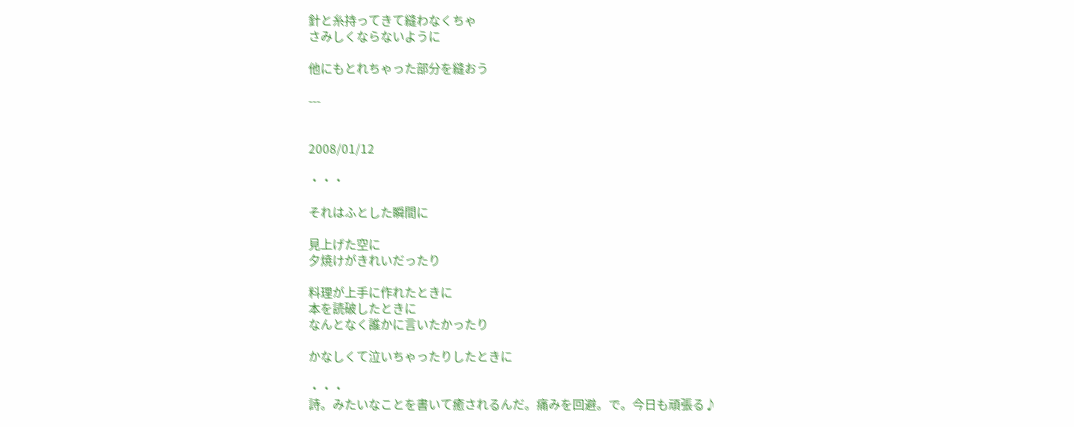針と糸持ってきて縫わなくちゃ
さみしくならないように

他にもとれちゃった部分を縫おう

---


2008/01/12

・・・

それはふとした瞬間に

見上げた空に
夕焼けがきれいだったり

料理が上手に作れたときに
本を読破したときに
なんとなく誰かに言いたかったり

かなしくて泣いちゃったりしたときに

・・・
詩。みたいなことを書いて癒されるんだ。痛みを回避。で。今日も頑張る♪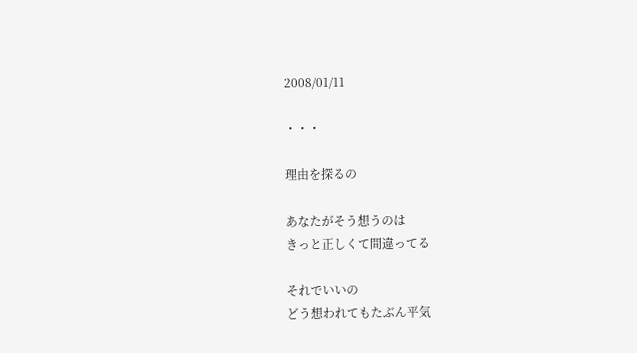2008/01/11

・・・

理由を探るの

あなたがそう想うのは
きっと正しくて間違ってる

それでいいの
どう想われてもたぶん平気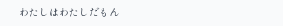わたしはわたしだもん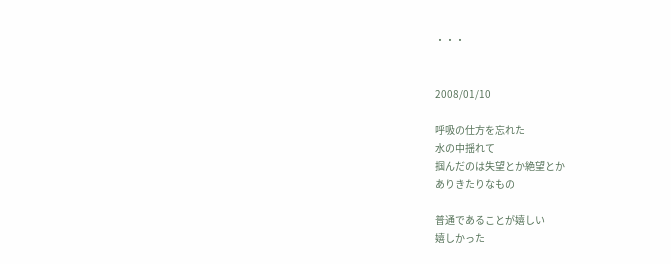・・・


2008/01/10

呼吸の仕方を忘れた
水の中揺れて
掴んだのは失望とか絶望とか
ありきたりなもの

普通であることが嬉しい
嬉しかった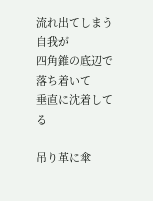流れ出てしまう自我が
四角錐の底辺で落ち着いて
垂直に沈着してる

吊り革に傘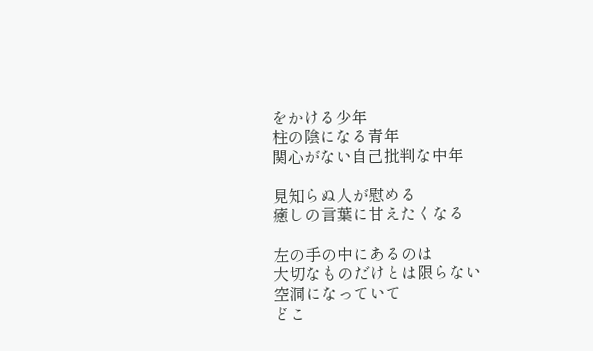をかける少年
柱の陰になる青年
関心がない自己批判な中年

見知らぬ人が慰める
癒しの言葉に甘えたくなる

左の手の中にあるのは
大切なものだけとは限らない
空洞になっていて
どこ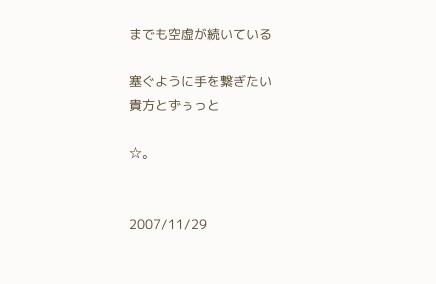までも空虚が続いている

塞ぐように手を繋ぎたい
貴方とずぅっと

☆。


2007/11/29